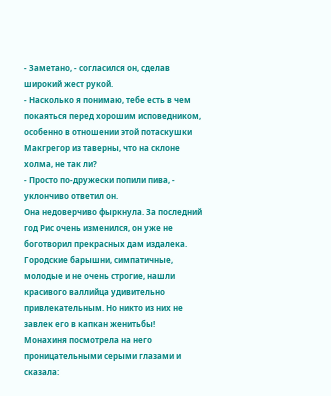- Заметано, - согласился он, сделав широкий жест рукой.
- Насколько я понимаю, тебе есть в чем покаяться перед хорошим исповедником, особенно в отношении этой потаскушки Макгрегор из таверны, что на склоне холма, не так ли?
- Просто по-дружески попили пива, - уклончиво ответил он.
Она недоверчиво фыркнула. За последний год Рис очень изменился, он уже не боготворил прекрасных дам издалека. Городские барышни, симпатичные, молодые и не очень строгие, нашли красивого валлийца удивительно привлекательным. Но никто из них не завлек его в капкан женитьбы!
Монахиня посмотрела на него проницательными серыми глазами и сказала: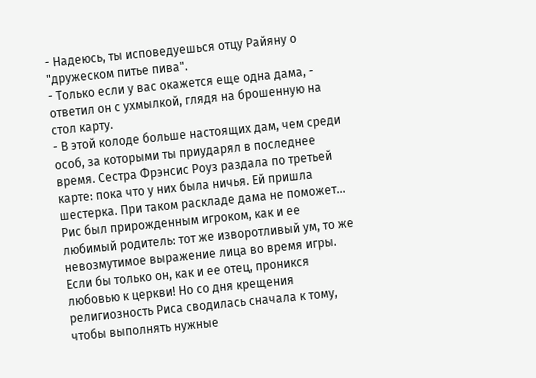- Надеюсь, ты исповедуешься отцу Райяну о "дружеском питье пива".
- Только если у вас окажется еще одна дама, - ответил он с ухмылкой, глядя на брошенную на стол карту.
- В этой колоде больше настоящих дам, чем среди особ, за которыми ты приударял в последнее время. Сестра Фрэнсис Роуз раздала по третьей карте: пока что у них была ничья. Ей пришла шестерка. При таком раскладе дама не поможет... Рис был прирожденным игроком, как и ее любимый родитель: тот же изворотливый ум, то же невозмутимое выражение лица во время игры. Если бы только он, как и ее отец, проникся любовью к церкви! Но со дня крещения религиозность Риса сводилась сначала к тому, чтобы выполнять нужные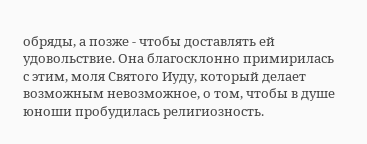обряды, а позже - чтобы доставлять ей удовольствие. Она благосклонно примирилась с этим, моля Святого Иуду, который делает возможным невозможное, о том, чтобы в душе юноши пробудилась религиозность.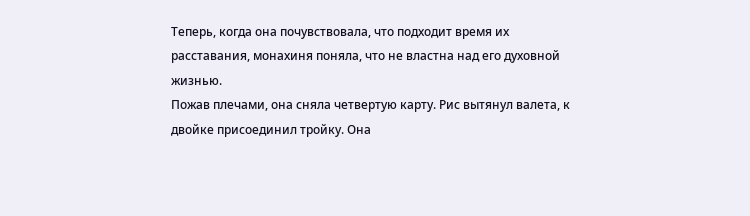Теперь, когда она почувствовала, что подходит время их расставания, монахиня поняла, что не властна над его духовной жизнью.
Пожав плечами, она сняла четвертую карту. Рис вытянул валета, к двойке присоединил тройку. Она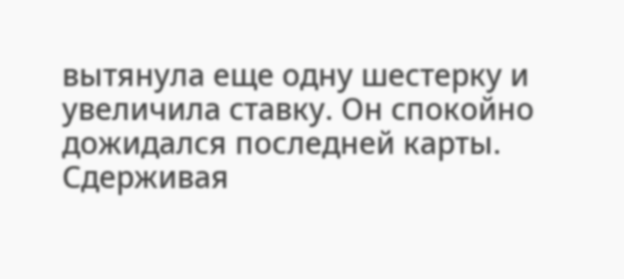вытянула еще одну шестерку и увеличила ставку. Он спокойно дожидался последней карты. Сдерживая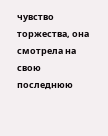чувство торжества, она смотрела на свою последнюю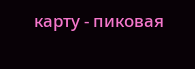карту - пиковая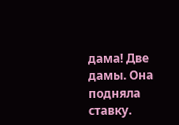дама! Две дамы. Она подняла ставку.